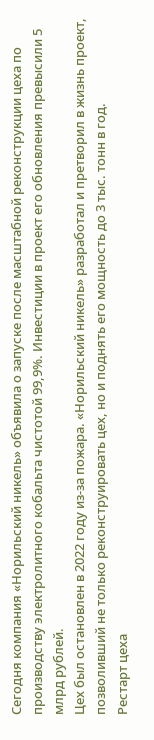Сегодня компания «Норильский никель» объявила о запуске после масштабной реконструкции цеха по производству электролитного кобальта чистотой 99,9%. Инвестиции в проект его обновления превысили 5 млрд рублей.
Цех был остановлен в 2022 году из-за пожара. «Норильский никель» разработал и претворил в жизнь проект, позволивший не только реконструировать цех, но и поднять его мощность до 3 тыс. тонн в год.
Рестарт цеха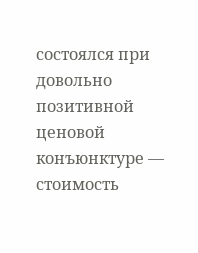состоялся при довольно позитивной ценовой конъюнктуре — стоимость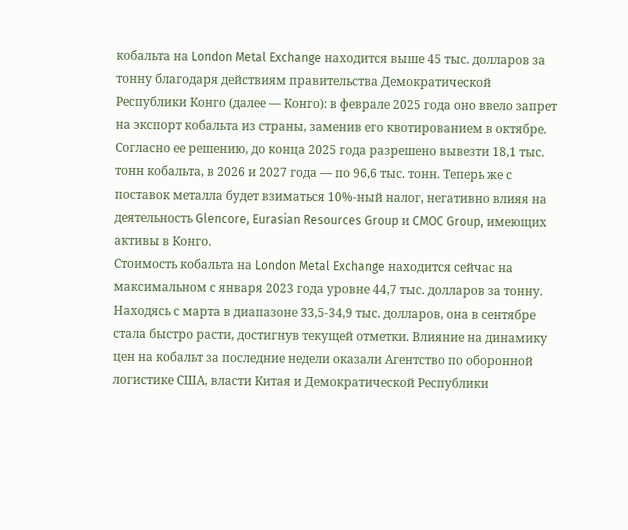кобальта на London Metal Exchange находится выше 45 тыс. долларов за тонну благодаря действиям правительства Демократической Республики Конго (далее — Конго): в феврале 2025 года оно ввело запрет на экспорт кобальта из страны, заменив его квотированием в октябре.
Согласно ее решению, до конца 2025 года разрешено вывезти 18,1 тыс. тонн кобальта, в 2026 и 2027 года — по 96,6 тыс. тонн. Теперь же с поставок металла будет взиматься 10%-ный налог, негативно влияя на деятельность Glencore, Eurasian Resources Group и CMOC Group, имеющих активы в Конго.
Стоимость кобальта на London Metal Exchange находится сейчас на максимальном с января 2023 года уровне 44,7 тыс. долларов за тонну. Находясь с марта в диапазоне 33,5-34,9 тыс. долларов, она в сентябре стала быстро расти, достигнув текущей отметки. Влияние на динамику цен на кобальт за последние недели оказали Агентство по оборонной логистике США, власти Китая и Демократической Республики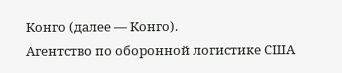Конго (далее — Конго).
Агентство по оборонной логистике США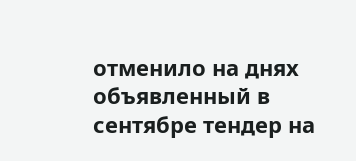отменило на днях объявленный в сентябре тендер на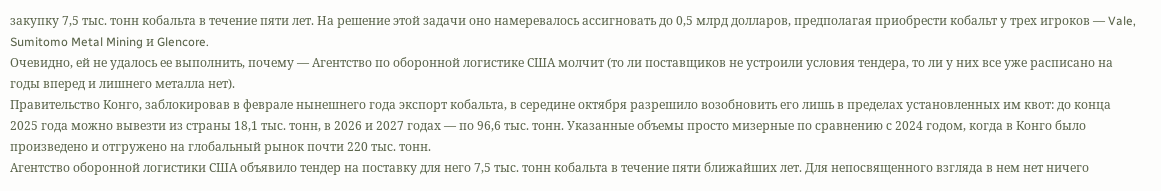закупку 7,5 тыс. тонн кобальта в течение пяти лет. На решение этой задачи оно намеревалось ассигновать до 0,5 млрд долларов, предполагая приобрести кобальт у трех игроков — Vale, Sumitomo Metal Mining и Glencore.
Очевидно, ей не удалось ее выполнить, почему — Агентство по оборонной логистике США молчит (то ли поставщиков не устроили условия тендера, то ли у них все уже расписано на годы вперед и лишнего металла нет).
Правительство Конго, заблокировав в феврале нынешнего года экспорт кобальта, в середине октября разрешило возобновить его лишь в пределах установленных им квот: до конца 2025 года можно вывезти из страны 18,1 тыс. тонн, в 2026 и 2027 годах — по 96,6 тыс. тонн. Указанные объемы просто мизерные по сравнению с 2024 годом, когда в Конго было произведено и отгружено на глобальный рынок почти 220 тыс. тонн.
Агентство оборонной логистики США объявило тендер на поставку для него 7,5 тыс. тонн кобальта в течение пяти ближайших лет. Для непосвященного взгляда в нем нет ничего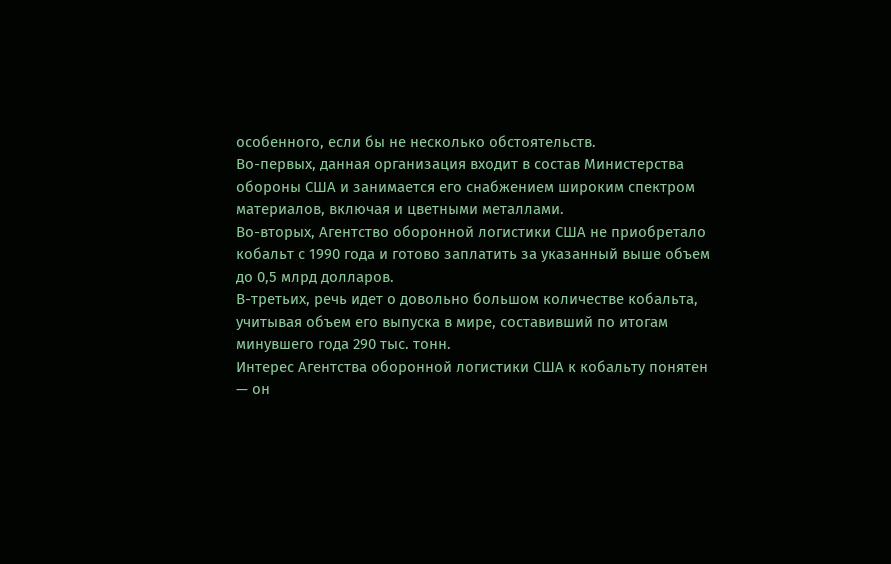особенного, если бы не несколько обстоятельств.
Во-первых, данная организация входит в состав Министерства обороны США и занимается его снабжением широким спектром материалов, включая и цветными металлами.
Во-вторых, Агентство оборонной логистики США не приобретало кобальт с 1990 года и готово заплатить за указанный выше объем до 0,5 млрд долларов.
В-третьих, речь идет о довольно большом количестве кобальта, учитывая объем его выпуска в мире, составивший по итогам минувшего года 290 тыс. тонн.
Интерес Агентства оборонной логистики США к кобальту понятен — он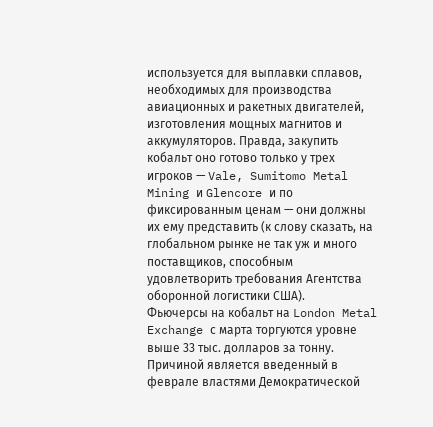используется для выплавки сплавов, необходимых для производства авиационных и ракетных двигателей, изготовления мощных магнитов и аккумуляторов. Правда, закупить кобальт оно готово только у трех игроков — Vale, Sumitomo Metal Mining и Glencore и по фиксированным ценам — они должны их ему представить (к слову сказать, на глобальном рынке не так уж и много поставщиков, способным удовлетворить требования Агентства оборонной логистики США).
Фьючерсы на кобальт на London Metal Exchange с марта торгуются уровне выше 33 тыс. долларов за тонну. Причиной является введенный в феврале властями Демократической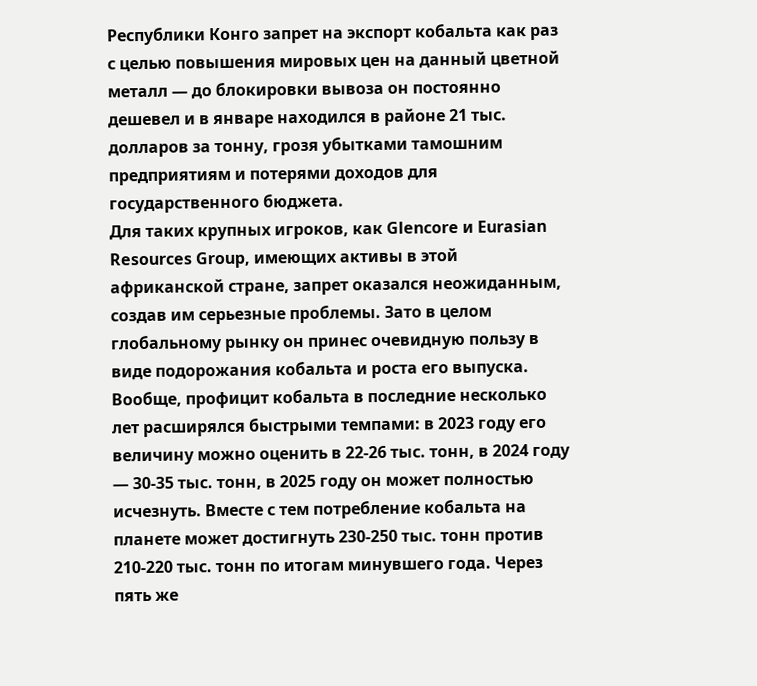Республики Конго запрет на экспорт кобальта как раз с целью повышения мировых цен на данный цветной металл — до блокировки вывоза он постоянно дешевел и в январе находился в районе 21 тыс. долларов за тонну, грозя убытками тамошним предприятиям и потерями доходов для государственного бюджета.
Для таких крупных игроков, как Glencore и Eurasian Resources Group, имеющих активы в этой африканской стране, запрет оказался неожиданным, создав им серьезные проблемы. Зато в целом глобальному рынку он принес очевидную пользу в виде подорожания кобальта и роста его выпуска.
Вообще, профицит кобальта в последние несколько лет расширялся быстрыми темпами: в 2023 году его величину можно оценить в 22-26 тыс. тонн, в 2024 году — 30-35 тыс. тонн, в 2025 году он может полностью исчезнуть. Вместе с тем потребление кобальта на планете может достигнуть 230-250 тыс. тонн против 210-220 тыс. тонн по итогам минувшего года. Через пять же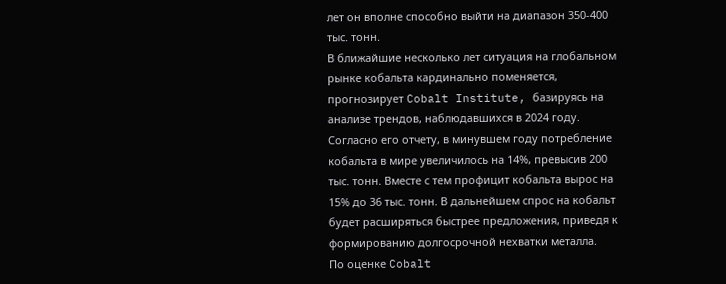лет он вполне способно выйти на диапазон 350-400 тыс. тонн.
В ближайшие несколько лет ситуация на глобальном рынке кобальта кардинально поменяется, прогнозирует Cobalt Institute, базируясь на анализе трендов, наблюдавшихся в 2024 году.
Согласно его отчету, в минувшем году потребление кобальта в мире увеличилось на 14%, превысив 200 тыс. тонн. Вместе с тем профицит кобальта вырос на 15% до 36 тыс. тонн. В дальнейшем спрос на кобальт будет расширяться быстрее предложения, приведя к формированию долгосрочной нехватки металла.
По оценке Cobalt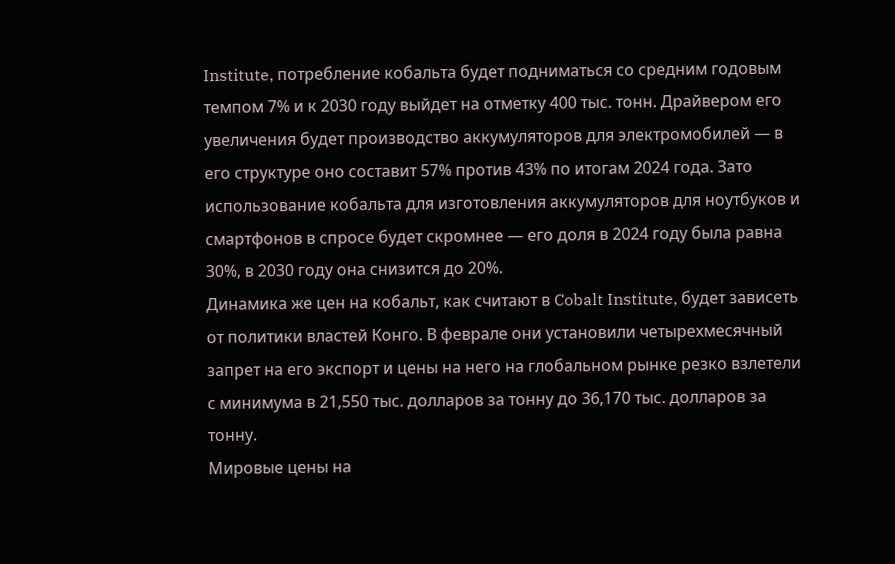Institute, потребление кобальта будет подниматься со средним годовым темпом 7% и к 2030 году выйдет на отметку 400 тыс. тонн. Драйвером его увеличения будет производство аккумуляторов для электромобилей — в его структуре оно составит 57% против 43% по итогам 2024 года. Зато использование кобальта для изготовления аккумуляторов для ноутбуков и смартфонов в спросе будет скромнее — его доля в 2024 году была равна 30%, в 2030 году она снизится до 20%.
Динамика же цен на кобальт, как считают в Cobalt Institute, будет зависеть от политики властей Конго. В феврале они установили четырехмесячный запрет на его экспорт и цены на него на глобальном рынке резко взлетели с минимума в 21,550 тыс. долларов за тонну до 36,170 тыс. долларов за тонну.
Мировые цены на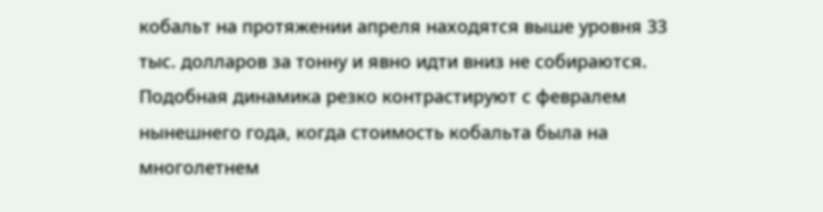кобальт на протяжении апреля находятся выше уровня 33 тыс. долларов за тонну и явно идти вниз не собираются. Подобная динамика резко контрастируют с февралем нынешнего года, когда стоимость кобальта была на многолетнем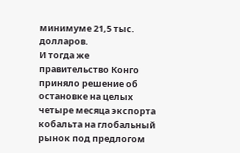минимуме 21,5 тыс. долларов.
И тогда же правительство Конго приняло решение об остановке на целых четыре месяца экспорта кобальта на глобальный рынок под предлогом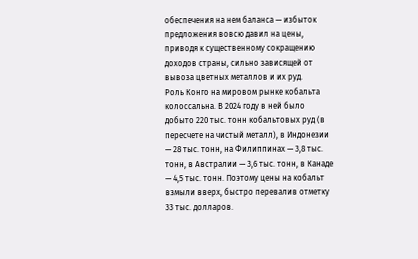обеспечения на нем баланса — избыток предложения вовсю давил на цены, приводя к существенному сокращению доходов страны, сильно зависящей от вывоза цветных металлов и их руд.
Роль Конго на мировом рынке кобальта колоссальна. В 2024 году в ней было добыто 220 тыс. тонн кобальтовых руд (в пересчете на чистый металл), в Индонезии — 28 тыс. тонн, на Филиппинах — 3,8 тыс. тонн, в Австралии — 3,6 тыс. тонн, в Канаде — 4,5 тыс. тонн. Поэтому цены на кобальт взмыли вверх, быстро перевалив отметку 33 тыс. долларов.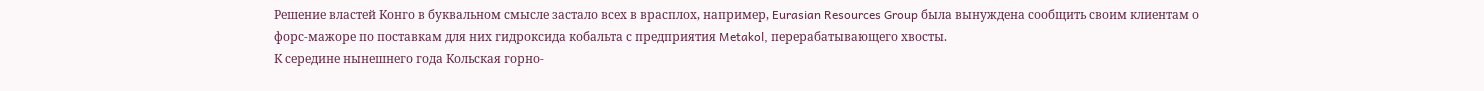Решение властей Конго в буквальном смысле застало всех в врасплох, например, Eurasian Resources Group была вынуждена сообщить своим клиентам о форс-мажоре по поставкам для них гидроксида кобальта с предприятия Metakol, перерабатывающего хвосты.
К середине нынешнего года Кольская горно-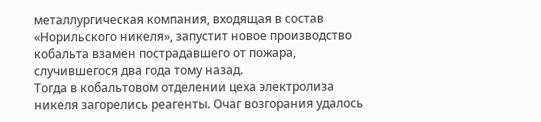металлургическая компания, входящая в состав «Норильского никеля», запустит новое производство кобальта взамен пострадавшего от пожара, случившегося два года тому назад.
Тогда в кобальтовом отделении цеха электролиза никеля загорелись реагенты. Очаг возгорания удалось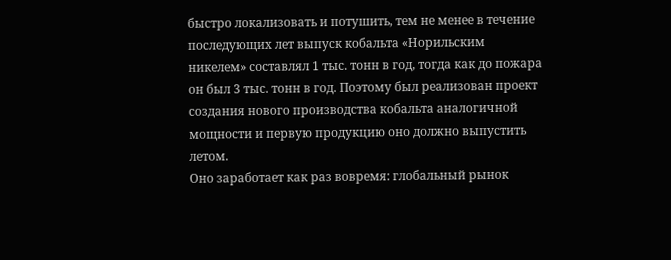быстро локализовать и потушить, тем не менее в течение последующих лет выпуск кобальта «Норильским никелем» составлял 1 тыс. тонн в год, тогда как до пожара он был 3 тыс. тонн в год. Поэтому был реализован проект создания нового производства кобальта аналогичной мощности и первую продукцию оно должно выпустить летом.
Оно заработает как раз вовремя: глобальный рынок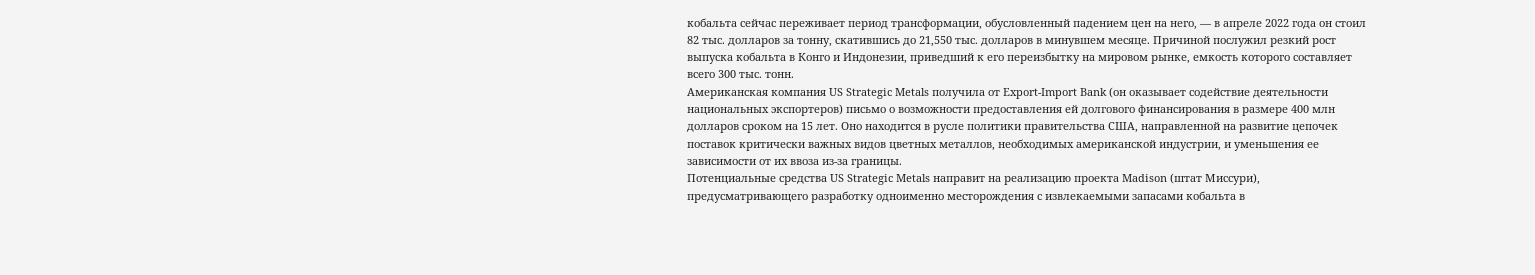кобальта сейчас переживает период трансформации, обусловленный падением цен на него, — в апреле 2022 года он стоил 82 тыс. долларов за тонну, скатившись до 21,550 тыс. долларов в минувшем месяце. Причиной послужил резкий рост выпуска кобальта в Конго и Индонезии, приведший к его переизбытку на мировом рынке, емкость которого составляет всего 300 тыс. тонн.
Американская компания US Strategic Metals получила от Export-Import Bank (он оказывает содействие деятельности национальных экспортеров) письмо о возможности предоставления ей долгового финансирования в размере 400 млн долларов сроком на 15 лет. Оно находится в русле политики правительства США, направленной на развитие цепочек поставок критически важных видов цветных металлов, необходимых американской индустрии, и уменьшения ее зависимости от их ввоза из-за границы.
Потенциальные средства US Strategic Metals направит на реализацию проекта Madison (штат Миссури), предусматривающего разработку одноименно месторождения с извлекаемыми запасами кобальта в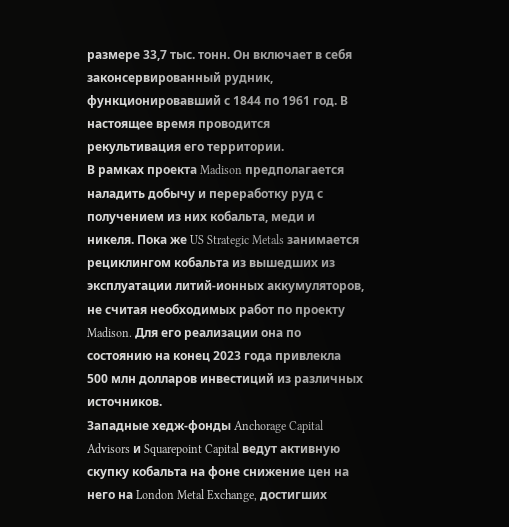размере 33,7 тыс. тонн. Он включает в себя законсервированный рудник, функционировавший с 1844 по 1961 год. В настоящее время проводится рекультивация его территории.
В рамках проекта Madison предполагается наладить добычу и переработку руд с получением из них кобальта, меди и никеля. Пока же US Strategic Metals занимается рециклингом кобальта из вышедших из эксплуатации литий-ионных аккумуляторов, не считая необходимых работ по проекту Madison. Для его реализации она по состоянию на конец 2023 года привлекла 500 млн долларов инвестиций из различных источников.
Западные хедж-фонды Anchorage Capital Advisors и Squarepoint Capital ведут активную скупку кобальта на фоне снижение цен на него на London Metal Exchange, достигших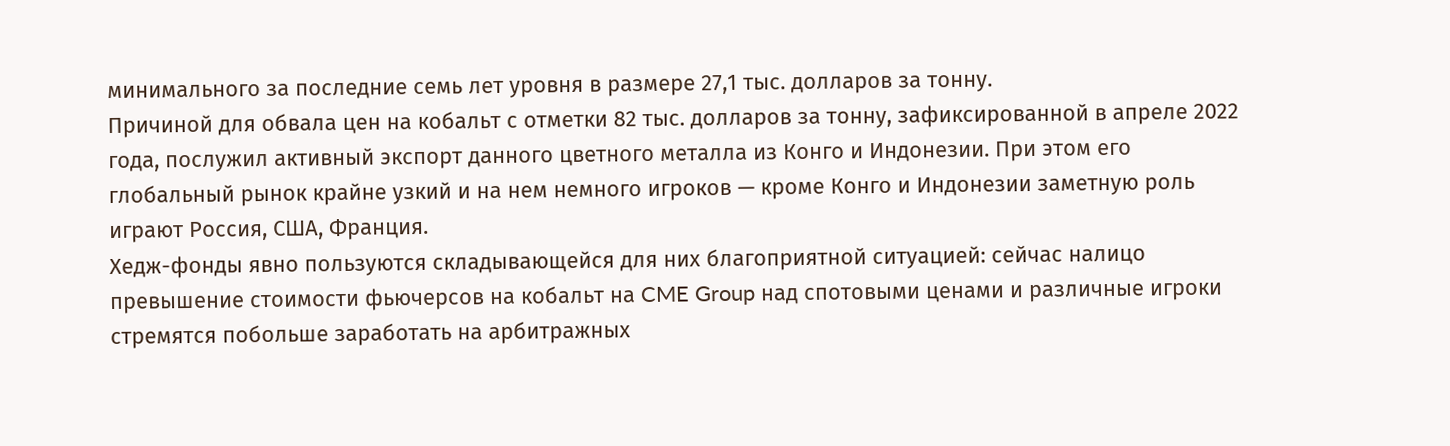минимального за последние семь лет уровня в размере 27,1 тыс. долларов за тонну.
Причиной для обвала цен на кобальт с отметки 82 тыс. долларов за тонну, зафиксированной в апреле 2022 года, послужил активный экспорт данного цветного металла из Конго и Индонезии. При этом его глобальный рынок крайне узкий и на нем немного игроков — кроме Конго и Индонезии заметную роль играют Россия, США, Франция.
Хедж-фонды явно пользуются складывающейся для них благоприятной ситуацией: сейчас налицо превышение стоимости фьючерсов на кобальт на CME Group над спотовыми ценами и различные игроки стремятся побольше заработать на арбитражных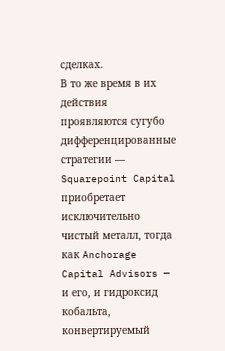сделках.
В то же время в их действия проявляются сугубо дифференцированные стратегии — Squarepoint Capital приобретает исключительно чистый металл, тогда как Anchorage Capital Advisors — и его, и гидроксид кобальта, конвертируемый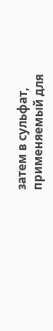затем в сульфат, применяемый для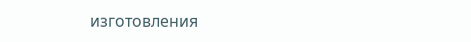изготовления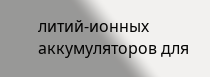литий-ионных аккумуляторов для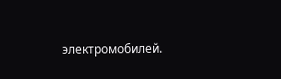электромобилей.